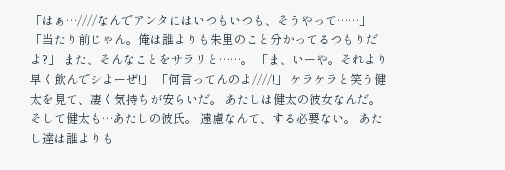「はぁ…////なんでアンタにはいつもいつも、そうやって……」 「当たり前じゃん。俺は誰よりも朱里のこと分かってるつもりだよ?」 また、そんなことをサラリと……。 「ま、いーや。それより早く飲んでシよーぜ!」 「何言ってんのよ////!」 ケラケラと笑う健太を見て、凄く気持ちが安らいだ。 あたしは健太の彼女なんだ。 そして健太も…あたしの彼氏。 遠慮なんて、する必要ない。 あたし達は誰よりも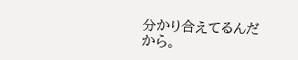分かり合えてるんだから。